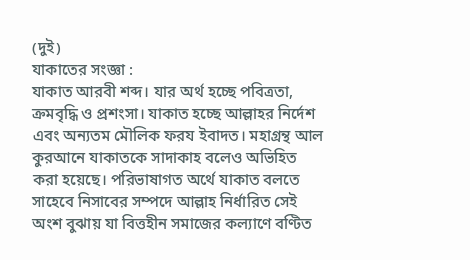(দুই)
যাকাতের সংজ্ঞা :
যাকাত আরবী শব্দ। যার অর্থ হচ্ছে পবিত্রতা, ক্রমবৃদ্ধি ও প্রশংসা। যাকাত হচ্ছে আল্লাহর নির্দেশ এবং অন্যতম মৌলিক ফরয ইবাদত। মহাগ্রন্থ আল কুরআনে যাকাতকে সাদাকাহ বলেও অভিহিত করা হয়েছে। পরিভাষাগত অর্থে যাকাত বলতে সাহেবে নিসাবের সম্পদে আল্লাহ নির্ধারিত সেই অংশ বুঝায় যা বিত্তহীন সমাজের কল্যাণে বণ্টিত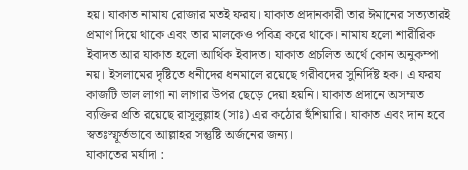হয়। যাকাত নামায রোজার মতই ফরয। যাকাত প্রদানকারী তার ঈমানের সত্যতারই প্রমাণ দিয়ে থাকে এবং তার মালকেও পবিত্র করে থাকে। নামায হলো শারীরিক ইবাদত আর যাকাত হলো আর্থিক ইবাদত। যাকাত প্রচলিত অর্থে কোন অনুকম্পা নয়। ইসলামের দৃষ্টিতে ধনীদের ধনমালে রয়েছে গরীবদের সুনির্দিষ্ট হক। এ ফরয কাজটি ভাল লাগা না লাগার উপর ছেড়ে দেয়া হয়নি। যাকাত প্রদানে অসম্মত ব্যক্তির প্রতি রয়েছে রাসূলুল্লাহ (সাঃ) এর কঠোর হুঁশিয়ারি। যাকাত এবং দান হবে স্বতঃস্ফূর্তভাবে আল্লাহর সন্তুষ্টি অর্জনের জন্য।
যাকাতের মর্যাদা :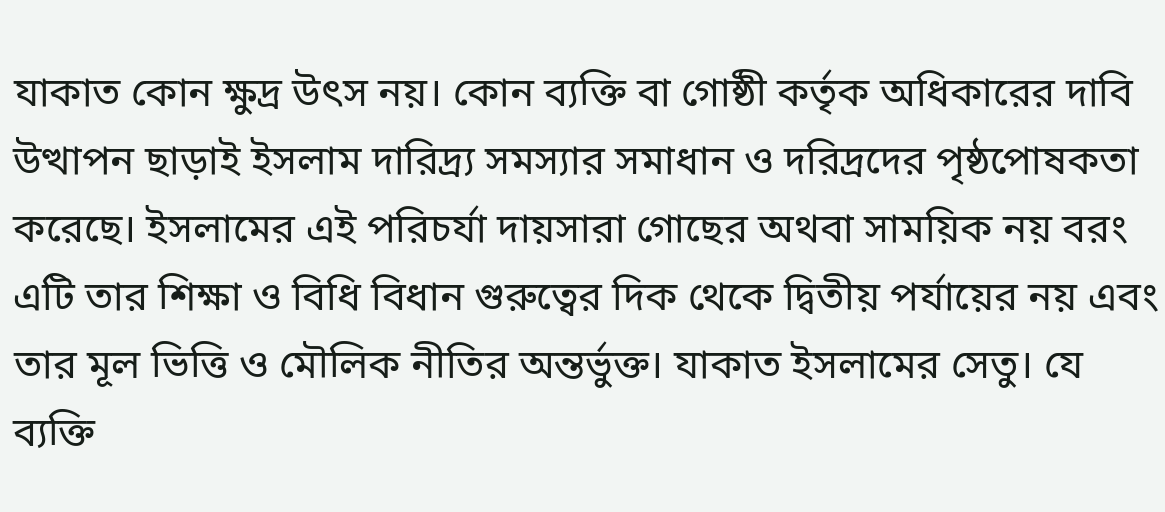যাকাত কোন ক্ষুদ্র উৎস নয়। কোন ব্যক্তি বা গোষ্ঠী কর্তৃক অধিকারের দাবি উত্থাপন ছাড়াই ইসলাম দারিদ্র্য সমস্যার সমাধান ও দরিদ্রদের পৃষ্ঠপোষকতা করেছে। ইসলামের এই পরিচর্যা দায়সারা গোছের অথবা সাময়িক নয় বরং এটি তার শিক্ষা ও বিধি বিধান গুরুত্বের দিক থেকে দ্বিতীয় পর্যায়ের নয় এবং তার মূল ভিত্তি ও মৌলিক নীতির অন্তর্ভুক্ত। যাকাত ইসলামের সেতু। যে ব্যক্তি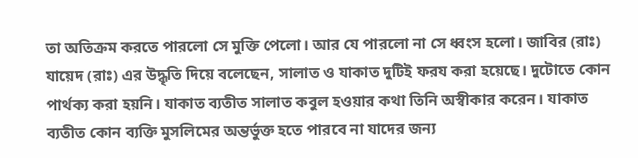তা অতিক্রম করতে পারলো সে মুক্তি পেলো। আর যে পারলো না সে ধ্বংস হলো। জাবির (রাঃ) যায়েদ (রাঃ) এর উদ্ধৃতি দিয়ে বলেছেন, সালাত ও যাকাত দুটিই ফরয করা হয়েছে। দুটোতে কোন পার্থক্য করা হয়নি। যাকাত ব্যতীত সালাত কবুল হওয়ার কথা তিনি অস্বীকার করেন। যাকাত ব্যতীত কোন ব্যক্তি মুসলিমের অন্তর্ভুক্ত হতে পারবে না যাদের জন্য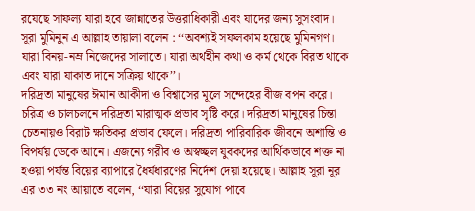রযেছে সাফল্য যারা হবে জান্নাতের উত্তরাধিকারী এবং যাদের জন্য সুসংবাদ। সূরা মুমিনুন এ আল্লাহ তায়ালা বলেন : ‘‘অবশ্যই সফলকাম হয়েছে মুমিনগণ। যারা বিনয়-নম্র নিজেদের সালাতে। যারা অর্থহীন কথা ও কর্ম থেকে বিরত থাকে এবং যারা যাকাত দানে সক্রিয় থাকে’’।
দরিদ্রতা মানুষের ঈমান আকীদা ও বিশ্বাসের মূলে সন্দেহের বীজ বপন করে। চরিত্র ও চালচলনে দরিদ্রতা মারাত্মক প্রভাব সৃষ্টি করে। দরিদ্রতা মানুষের চিন্তা চেতনায়ও বিরাট ক্ষতিকর প্রভাব ফেলে। দরিদ্রতা পারিবারিক জীবনে অশান্তি ও বিপর্যয় ডেকে আনে। এজন্যে গরীব ও অস্বচ্ছল যুবকদের আর্থিকভাবে শক্ত না হওয়া পর্যন্ত বিয়ের ব্যাপারে ধৈর্যধারণের নির্দেশ দেয়া হয়েছে। আল্লাহ সূরা নূর এর ৩৩ নং আয়াতে বলেন, ‘‘যারা বিয়ের সুযোগ পাবে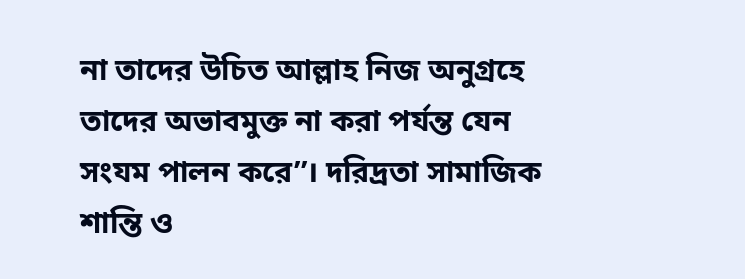না তাদের উচিত আল্লাহ নিজ অনুগ্রহে তাদের অভাবমুক্ত না করা পর্যন্ত যেন সংযম পালন করে’’। দরিদ্রতা সামাজিক শান্তি ও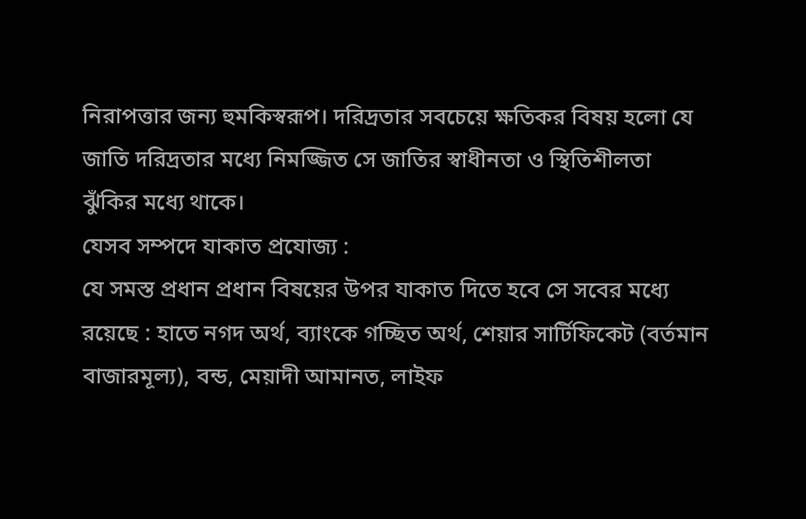নিরাপত্তার জন্য হুমকিস্বরূপ। দরিদ্রতার সবচেয়ে ক্ষতিকর বিষয় হলো যে জাতি দরিদ্রতার মধ্যে নিমজ্জিত সে জাতির স্বাধীনতা ও স্থিতিশীলতা ঝুঁকির মধ্যে থাকে।
যেসব সম্পদে যাকাত প্রযোজ্য :
যে সমস্ত প্রধান প্রধান বিষয়ের উপর যাকাত দিতে হবে সে সবের মধ্যে রয়েছে : হাতে নগদ অর্থ, ব্যাংকে গচ্ছিত অর্থ, শেয়ার সার্টিফিকেট (বর্তমান বাজারমূল্য), বন্ড, মেয়াদী আমানত, লাইফ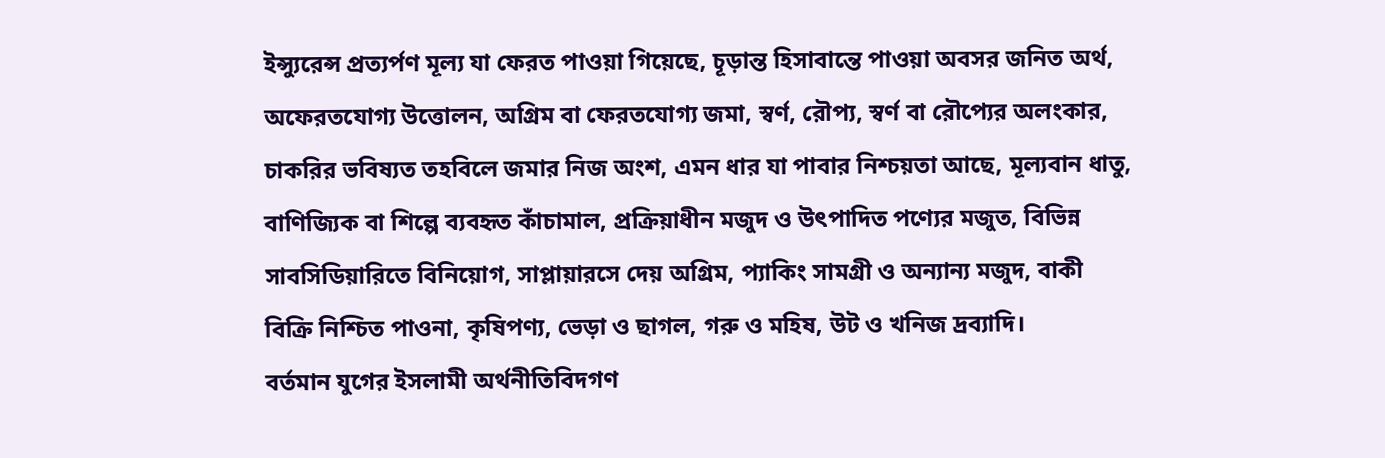ইন্স্যুরেন্স প্রত্যর্পণ মূল্য যা ফেরত পাওয়া গিয়েছে, চূড়ান্ত হিসাবান্তে পাওয়া অবসর জনিত অর্থ, অফেরতযোগ্য উত্তোলন, অগ্রিম বা ফেরতযোগ্য জমা, স্বর্ণ, রৌপ্য, স্বর্ণ বা রৌপ্যের অলংকার, চাকরির ভবিষ্যত তহবিলে জমার নিজ অংশ, এমন ধার যা পাবার নিশ্চয়তা আছে, মূল্যবান ধাতু, বাণিজ্যিক বা শিল্পে ব্যবহৃত কাঁচামাল, প্রক্রিয়াধীন মজুদ ও উৎপাদিত পণ্যের মজুত, বিভিন্ন সাবসিডিয়ারিতে বিনিয়োগ, সাপ্লায়ারসে দেয় অগ্রিম, প্যাকিং সামগ্রী ও অন্যান্য মজুদ, বাকী বিক্রি নিশ্চিত পাওনা, কৃষিপণ্য, ভেড়া ও ছাগল, গরু ও মহিষ, উট ও খনিজ দ্রব্যাদি।
বর্তমান যুগের ইসলামী অর্থনীতিবিদগণ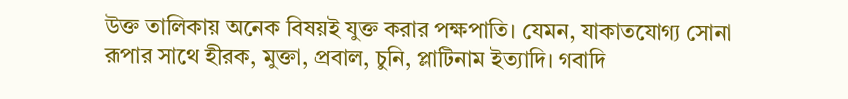উক্ত তালিকায় অনেক বিষয়ই যুক্ত করার পক্ষপাতি। যেমন, যাকাতযোগ্য সোনা রূপার সাথে হীরক, মুক্তা, প্রবাল, চুনি, প্লাটিনাম ইত্যাদি। গবাদি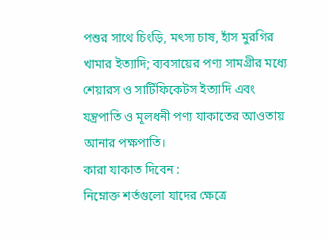পশুর সাথে চিংড়ি, মৎস্য চাষ, হাঁস মুরগির খামার ইত্যাদি; ব্যবসায়ের পণ্য সামগ্রীর মধ্যে শেয়ারস ও সার্টিফিকেটস ইত্যাদি এবং যন্ত্রপাতি ও মূলধনী পণ্য যাকাতের আওতায় আনার পক্ষপাতি।
কারা যাকাত দিবেন :
নিম্নোক্ত শর্তগুলো যাদের ক্ষেত্রে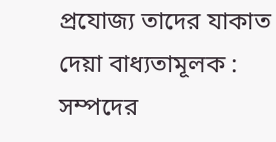প্রযোজ্য তাদের যাকাত দেয়া বাধ্যতামূলক :
সম্পদের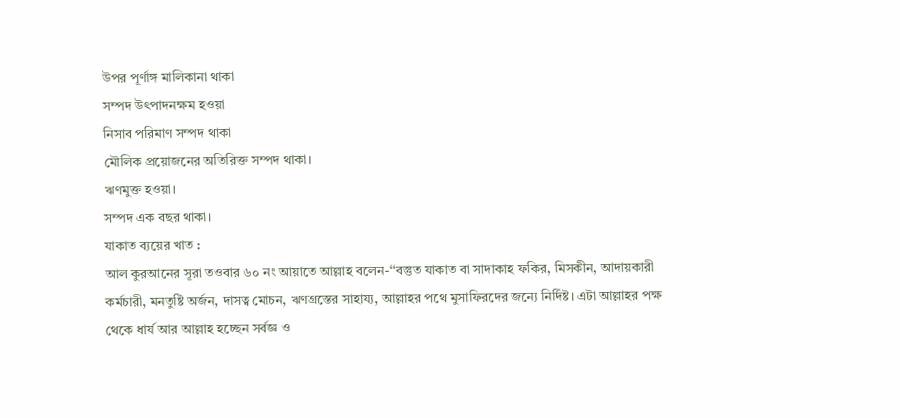উপর পূর্ণাঙ্গ মালিকানা থাকা
সম্পদ উৎপাদনক্ষম হওয়া
নিসাব পরিমাণ সম্পদ থাকা
মৌলিক প্রয়োজনের অতিরিক্ত সম্পদ থাকা।
ঋণমুক্ত হওয়া।
সম্পদ এক বছর থাকা।
যাকাত ব্যয়ের খাত :
আল কুরআনের সূরা তওবার ৬০ নং আয়াতে আল্লাহ বলেন-‘‘বস্তুত যাকাত বা সাদাকাহ ফকির, মিসকীন, আদায়কারী কর্মচারী, মনতুষ্টি অর্জন, দাসত্ব মোচন, ঋণগ্রস্তের সাহায্য, আল্লাহর পথে মুসাফিরদের জন্যে নির্দিষ্ট। এটা আল্লাহর পক্ষ থেকে ধার্য আর আল্লাহ হচ্ছেন সর্বজ্ঞ ও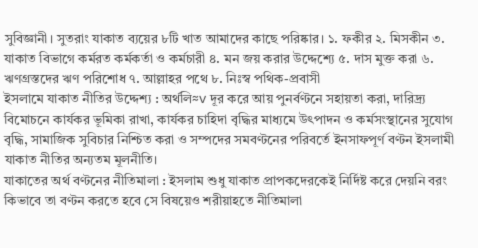সুবিজ্ঞানী। সুতরাং যাকাত ব্যয়ের ৮টি খাত আমাদের কাছে পরিষ্কার। ১. ফকীর ২. মিসকীন ৩. যাকাত বিভাগে কর্মরত কর্মকর্তা ও কর্মচারী ৪. মন জয় করার উদ্দেশ্যে ৫. দাস মুক্ত করা ৬. ঋণগ্রস্তদের ঋণ পরিশোধ ৭. আল্লাহর পথে ৮. নিঃস্ব পথিক-প্রবাসী
ইসলামে যাকাত নীতির উদ্দেশ্য : অর্থলি≈v দূর করে আয় পুনর্বণ্টনে সহায়তা করা, দারিদ্র্য বিমোচনে কার্যকর ভূমিকা রাখা, কার্যকর চাহিদা বৃদ্ধির মাধ্যমে উৎপাদন ও কর্মসংস্থানের সুযোগ বৃদ্ধি, সামাজিক সুবিচার নিশ্চিত করা ও সম্পদের সমবণ্টনের পরিবর্তে ইনসাফপূর্ণ বণ্টন ইসলামী যাকাত নীতির অন্যতম মূলনীতি।
যাকাতের অর্থ বণ্টনের নীতিমালা : ইসলাম শুধু যাকাত প্রাপকদেরকেই নির্দিষ্ট করে দেয়নি বরং কিভাবে তা বণ্টন করতে হবে সে বিষয়েও শরীয়াহতে নীতিমালা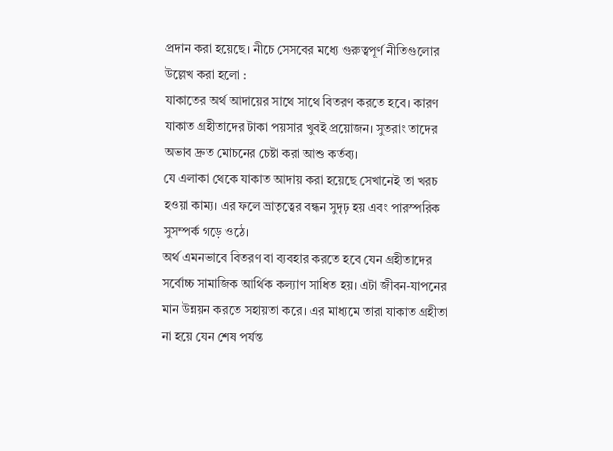প্রদান করা হয়েছে। নীচে সেসবের মধ্যে গুরুত্বপূর্ণ নীতিগুলোর উল্লেখ করা হলো :
যাকাতের অর্থ আদায়ের সাথে সাথে বিতরণ করতে হবে। কারণ যাকাত গ্রহীতাদের টাকা পয়সার খুবই প্রয়োজন। সুতরাং তাদের অভাব দ্রুত মোচনের চেষ্টা করা আশু কর্তব্য।
যে এলাকা থেকে যাকাত আদায় করা হয়েছে সেখানেই তা খরচ হওয়া কাম্য। এর ফলে ভ্রাতৃত্বের বন্ধন সুদৃঢ় হয় এবং পারস্পরিক সুসম্পর্ক গড়ে ওঠে।
অর্থ এমনভাবে বিতরণ বা ব্যবহার করতে হবে যেন গ্রহীতাদের সর্বোচ্চ সামাজিক আর্থিক কল্যাণ সাধিত হয়। এটা জীবন-যাপনের মান উন্নয়ন করতে সহায়তা করে। এর মাধ্যমে তারা যাকাত গ্রহীতা না হয়ে যেন শেষ পর্যন্ত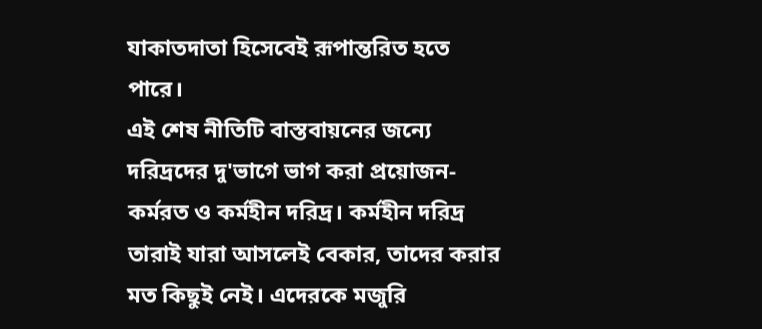যাকাতদাতা হিসেবেই রূপান্তরিত হতে পারে।
এই শেষ নীতিটি বাস্তবায়নের জন্যে দরিদ্রদের দু'ভাগে ভাগ করা প্রয়োজন- কর্মরত ও কর্মহীন দরিদ্র। কর্মহীন দরিদ্র তারাই যারা আসলেই বেকার, তাদের করার মত কিছুই নেই। এদেরকে মজুরি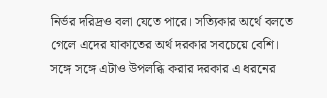নির্ভর দরিদ্রও বলা যেতে পারে। সত্যিকার অর্থে বলতে গেলে এদের যাকাতের অর্থ দরকার সবচেয়ে বেশি। সঙ্গে সঙ্গে এটাও উপলব্ধি করার দরকার এ ধরনের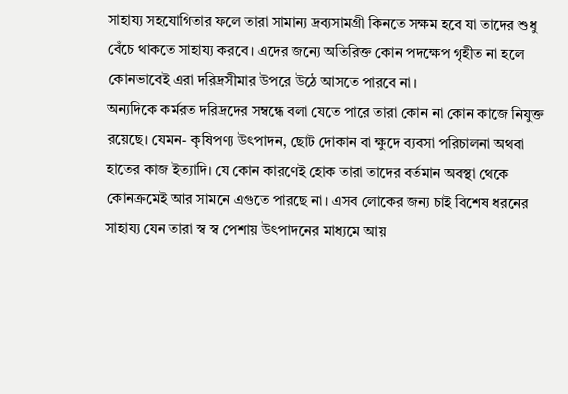সাহায্য সহযোগিতার ফলে তারা সামান্য দ্রব্যসামগ্রী কিনতে সক্ষম হবে যা তাদের শুধু বেঁচে থাকতে সাহায্য করবে। এদের জন্যে অতিরিক্ত কোন পদক্ষেপ গৃহীত না হলে কোনভাবেই এরা দরিদ্রসীমার উপরে উঠে আসতে পারবে না।
অন্যদিকে কর্মরত দরিদ্রদের সম্বন্ধে বলা যেতে পারে তারা কোন না কোন কাজে নিযুক্ত রয়েছে। যেমন- কৃষিপণ্য উৎপাদন, ছোট দোকান বা ক্ষুদে ব্যবসা পরিচালনা অথবা হাতের কাজ ইত্যাদি। যে কোন কারণেই হোক তারা তাদের বর্তমান অবস্থা থেকে কোনক্রমেই আর সামনে এগুতে পারছে না। এসব লোকের জন্য চাই বিশেষ ধরনের সাহায্য যেন তারা স্ব স্ব পেশায় উৎপাদনের মাধ্যমে আয়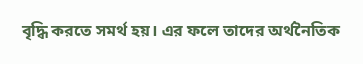বৃদ্ধি করতে সমর্থ হয়। এর ফলে তাদের অর্থনৈতিক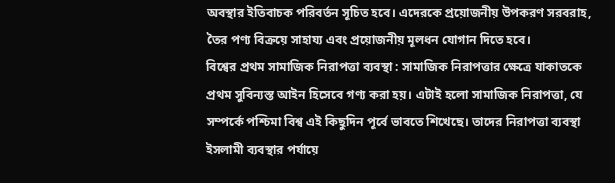অবস্থার ইতিবাচক পরিবর্তন সূচিত হবে। এদেরকে প্রয়োজনীয় উপকরণ সরবরাহ, তৈর পণ্য বিক্রয়ে সাহায্য এবং প্রয়োজনীয় মূলধন যোগান দিতে হবে।
বিশ্বের প্রথম সামাজিক নিরাপত্তা ব্যবস্থা : সামাজিক নিরাপত্তার ক্ষেত্রে যাকাতকে প্রথম সুবিন্যস্ত আইন হিসেবে গণ্য করা হয়। এটাই হলো সামাজিক নিরাপত্তা, যে সম্পর্কে পশ্চিমা বিশ্ব এই কিছুদিন পূর্বে ভাবতে শিখেছে। তাদের নিরাপত্তা ব্যবস্থা ইসলামী ব্যবস্থার পর্যায়ে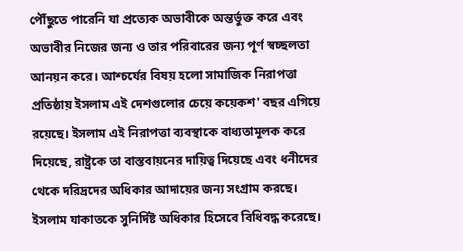পৌঁছুতে পারেনি যা প্রত্যেক অভাবীকে অন্তর্ভুক্ত করে এবং অভাবীর নিজের জন্য ও তার পরিবারের জন্য পূর্ণ স্বচ্ছলতা আনয়ন করে। আশ্চর্যের বিষয় হলো সামাজিক নিরাপত্তা প্রতিষ্ঠায় ইসলাম এই দেশগুলোর চেয়ে কয়েকশ' বছর এগিয়ে রয়েছে। ইসলাম এই নিরাপত্তা ব্যবস্থাকে বাধ্যতামূলক করে দিয়েছে, রাষ্ট্রকে তা বাস্তবায়নের দায়িত্ব দিয়েছে এবং ধনীদের থেকে দরিদ্রদের অধিকার আদায়ের জন্য সংগ্রাম করছে। ইসলাম যাকাতকে সুনির্দিষ্ট অধিকার হিসেবে বিধিবদ্ধ করেছে।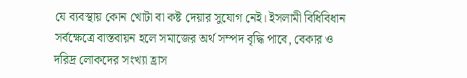যে ব্যবস্থায় কোন খোটা বা কষ্ট দেয়ার সুযোগ নেই। ইসলামী বিধিবিধান সর্বক্ষেত্রে বাস্তবায়ন হলে সমাজের অর্থ সম্পদ বৃদ্ধি পাবে, বেকার ও দরিদ্র লোকদের সংখ্যা হ্রাস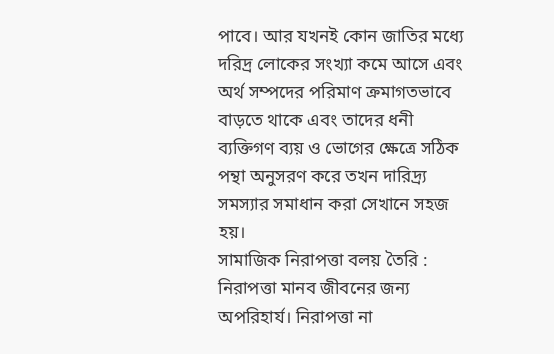পাবে। আর যখনই কোন জাতির মধ্যে দরিদ্র লোকের সংখ্যা কমে আসে এবং অর্থ সম্পদের পরিমাণ ক্রমাগতভাবে বাড়তে থাকে এবং তাদের ধনী ব্যক্তিগণ ব্যয় ও ভোগের ক্ষেত্রে সঠিক পন্থা অনুসরণ করে তখন দারিদ্র্য সমস্যার সমাধান করা সেখানে সহজ হয়।
সামাজিক নিরাপত্তা বলয় তৈরি : নিরাপত্তা মানব জীবনের জন্য অপরিহার্য। নিরাপত্তা না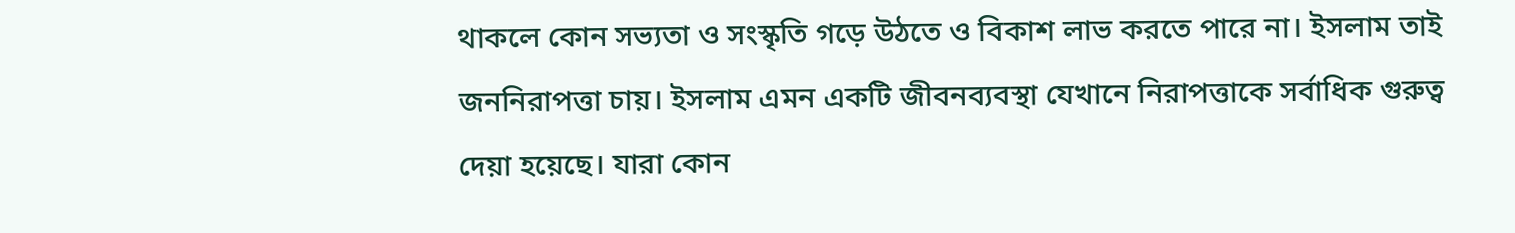থাকলে কোন সভ্যতা ও সংস্কৃতি গড়ে উঠতে ও বিকাশ লাভ করতে পারে না। ইসলাম তাই জননিরাপত্তা চায়। ইসলাম এমন একটি জীবনব্যবস্থা যেখানে নিরাপত্তাকে সর্বাধিক গুরুত্ব দেয়া হয়েছে। যারা কোন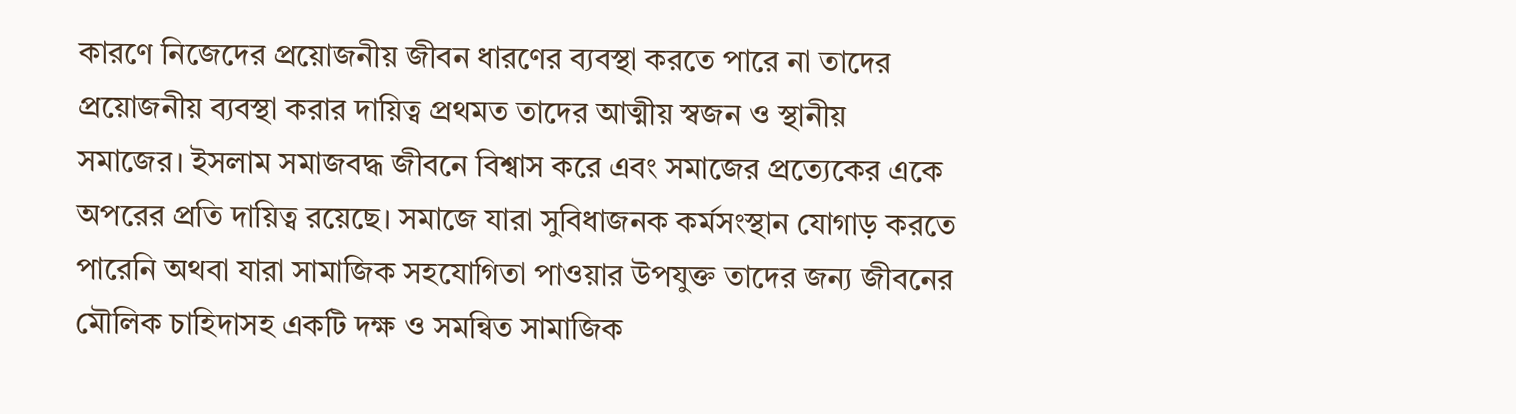কারণে নিজেদের প্রয়োজনীয় জীবন ধারণের ব্যবস্থা করতে পারে না তাদের প্রয়োজনীয় ব্যবস্থা করার দায়িত্ব প্রথমত তাদের আত্মীয় স্বজন ও স্থানীয় সমাজের। ইসলাম সমাজবদ্ধ জীবনে বিশ্বাস করে এবং সমাজের প্রত্যেকের একে অপরের প্রতি দায়িত্ব রয়েছে। সমাজে যারা সুবিধাজনক কর্মসংস্থান যোগাড় করতে পারেনি অথবা যারা সামাজিক সহযোগিতা পাওয়ার উপযুক্ত তাদের জন্য জীবনের মৌলিক চাহিদাসহ একটি দক্ষ ও সমন্বিত সামাজিক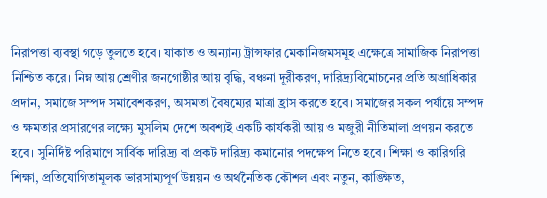নিরাপত্তা ব্যবস্থা গড়ে তুলতে হবে। যাকাত ও অন্যান্য ট্রান্সফার মেকানিজমসমূহ এক্ষেত্রে সামাজিক নিরাপত্তা নিশ্চিত করে। নিম্ন আয় শ্রেণীর জনগোষ্ঠীর আয় বৃদ্ধি, বঞ্চনা দূরীকরণ, দারিদ্র্যবিমোচনের প্রতি অগ্রাধিকার প্রদান, সমাজে সম্পদ সমাবেশকরণ, অসমতা বৈষম্যের মাত্রা হ্রাস করতে হবে। সমাজের সকল পর্যায়ে সম্পদ ও ক্ষমতার প্রসারণের লক্ষ্যে মুসলিম দেশে অবশ্যই একটি কার্যকরী আয় ও মজুরী নীতিমালা প্রণয়ন করতে হবে। সুনির্দিষ্ট পরিমাণে সার্বিক দারিদ্র্য বা প্রকট দারিদ্র্য কমানোর পদক্ষেপ নিতে হবে। শিক্ষা ও কারিগরি শিক্ষা, প্রতিযোগিতামূলক ভারসাম্যপূর্ণ উন্নয়ন ও অর্থনৈতিক কৌশল এবং নতুন, কাঙ্ক্ষিত,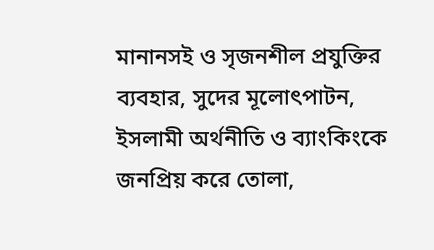মানানসই ও সৃজনশীল প্রযুক্তির ব্যবহার, সুদের মূলোৎপাটন, ইসলামী অর্থনীতি ও ব্যাংকিংকে জনপ্রিয় করে তোলা,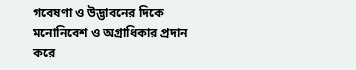গবেষণা ও উদ্ভাবনের দিকে মনোনিবেশ ও অগ্রাধিকার প্রদান করে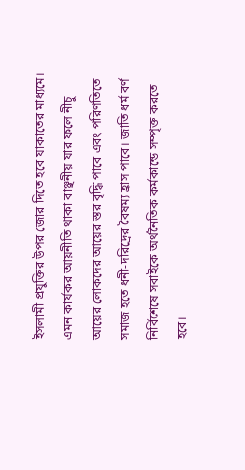ইসলামী প্রযুক্তির উপর জোর দিতে হবে যাকাতের মাধ্যমে। এমন কার্যকর আয়নীতি থাকা বাঞ্ছনীয় যার ফলে নীচু আয়ের লোকদের আয়ের স্তর বৃদ্ধি পাবে এবং পরিণতিতে সমাজ হতে ধনী-দরিদ্রের বৈষম্য হ্রাস পাবে। জাতি ধর্ম বর্ণ নির্বিশেষে সবাইকে অর্থনৈতিক কর্মকান্ডে সম্পৃক্ত করতে হবে।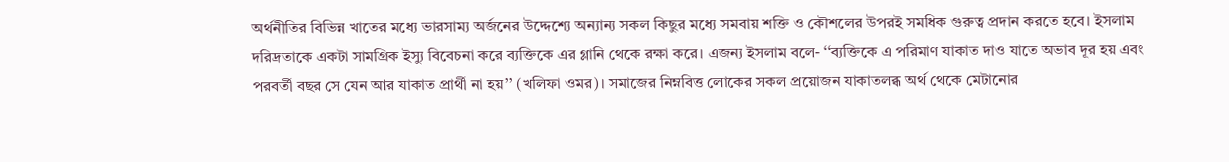অর্থনীতির বিভিন্ন খাতের মধ্যে ভারসাম্য অর্জনের উদ্দেশ্যে অন্যান্য সকল কিছুর মধ্যে সমবায় শক্তি ও কৌশলের উপরই সমধিক গুরুত্ব প্রদান করতে হবে। ইসলাম দরিদ্রতাকে একটা সামগ্রিক ইস্যু বিবেচনা করে ব্যক্তিকে এর গ্লানি থেকে রক্ষা করে। এজন্য ইসলাম বলে- ‘‘ব্যক্তিকে এ পরিমাণ যাকাত দাও যাতে অভাব দূর হয় এবং পরবর্তী বছর সে যেন আর যাকাত প্রার্থী না হয়’’ (খলিফা ওমর)। সমাজের নিম্নবিত্ত লোকের সকল প্রয়োজন যাকাতলব্ধ অর্থ থেকে মেটানোর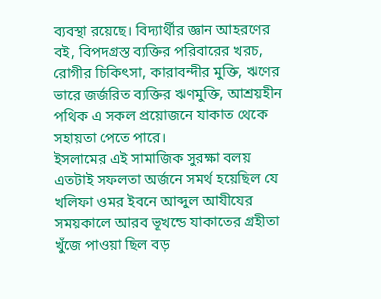ব্যবস্থা রয়েছে। বিদ্যার্থীর জ্ঞান আহরণের বই, বিপদগ্রস্ত ব্যক্তির পরিবারের খরচ, রোগীর চিকিৎসা, কারাবন্দীর মুক্তি, ঋণের ভারে জর্জরিত ব্যক্তির ঋণমুক্তি, আশ্রয়হীন পথিক এ সকল প্রয়োজনে যাকাত থেকে সহায়তা পেতে পারে।
ইসলামের এই সামাজিক সুরক্ষা বলয় এতটাই সফলতা অর্জনে সমর্থ হয়েছিল যে খলিফা ওমর ইবনে আব্দুল আযীযের সময়কালে আরব ভূখন্ডে যাকাতের গ্রহীতা খুঁজে পাওয়া ছিল বড়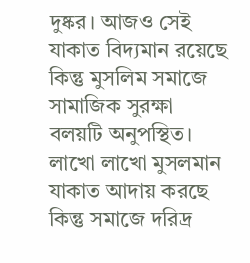দুষ্কর। আজও সেই যাকাত বিদ্যমান রয়েছে কিন্তু মুসলিম সমাজে সামাজিক সুরক্ষা বলয়টি অনুপস্থিত। লাখো লাখো মুসলমান যাকাত আদায় করছে কিন্তু সমাজে দরিদ্র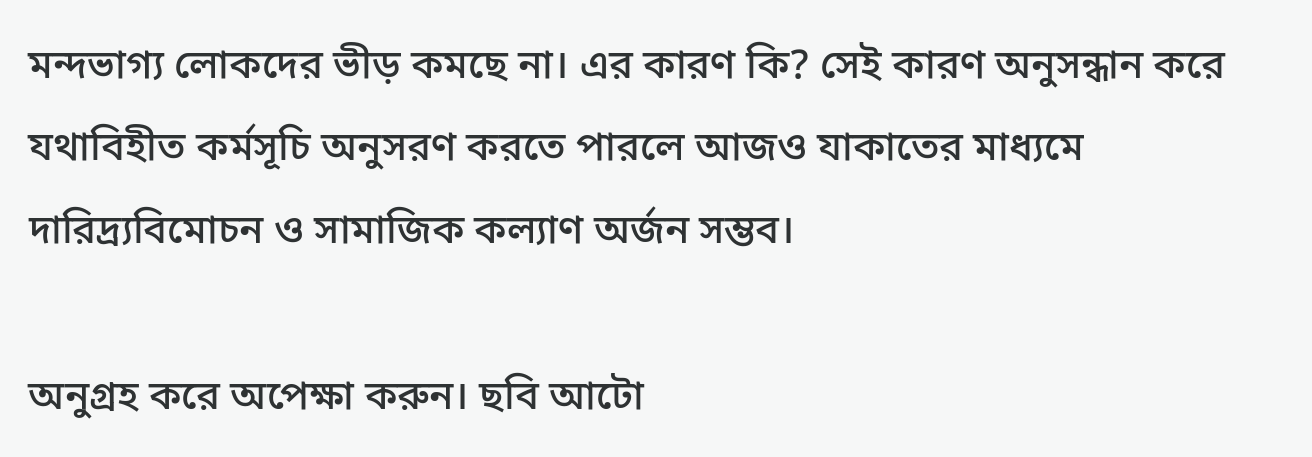মন্দভাগ্য লোকদের ভীড় কমছে না। এর কারণ কি? সেই কারণ অনুসন্ধান করে যথাবিহীত কর্মসূচি অনুসরণ করতে পারলে আজও যাকাতের মাধ্যমে দারিদ্র্যবিমোচন ও সামাজিক কল্যাণ অর্জন সম্ভব।

অনুগ্রহ করে অপেক্ষা করুন। ছবি আটো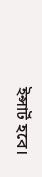ইন্সার্ট হবে।